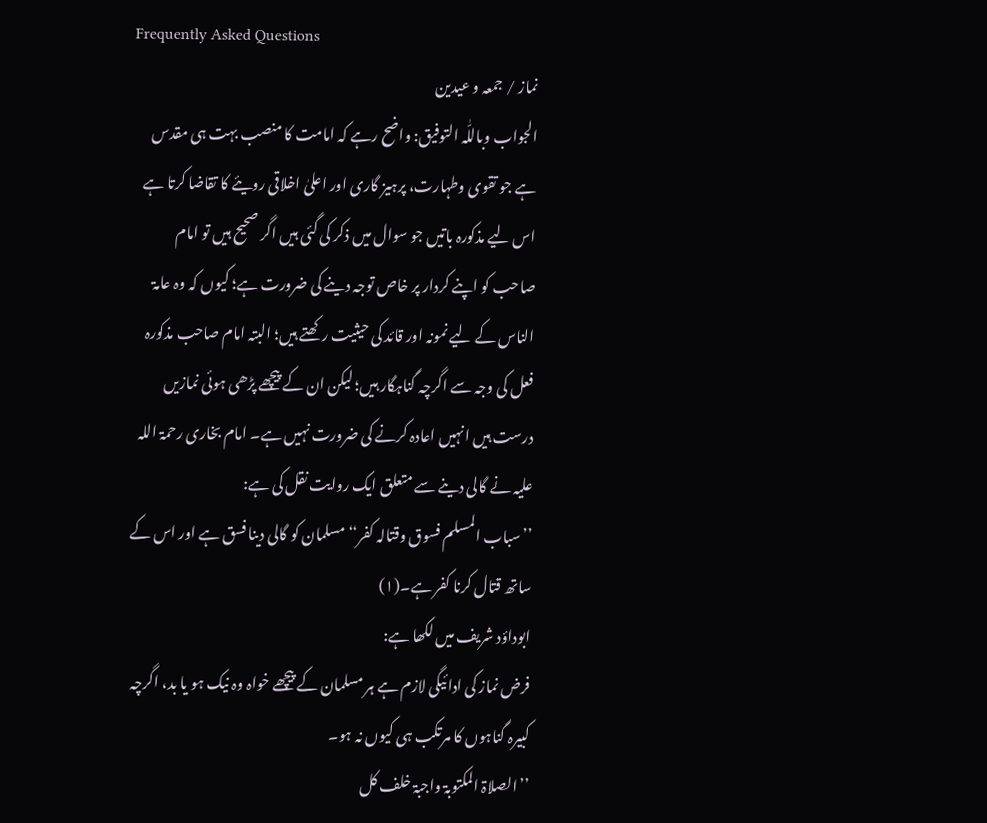Frequently Asked Questions
نماز / جمعہ و عیدین
الجواب وباللّٰہ التوفیق: واضح رہے کہ امامت کا منصب بہت ہی مقدس ہے جو تقوی وطہارت، پرہیز گاری اور اعلیٰ اخلاقی رویئے کا تقاضا کرتا ہے اس لیے مذکورہ باتیں جو سوال میں ذکر کی گئی ہیں اگر صحیح ہیں تو امام صاحب کو اپنے کردار پر خاص توجہ دینے کی ضرورت ہے؛ کیوں کہ وہ عامۃ الناس کے لیے نمونہ اور قائد کی حیثیت رکھتے ہیں؛ البتہ امام صاحب مذکورہ فعل کی وجہ سے اگرچہ گناہگار ہیں؛ لیکن ان کے پیچھے پڑھی ہوئی نمازیں درست ہیں انہیں اعادہ کرنے کی ضرورت نہیں ہے۔ امام بخاری رحمۃ اللہ علیہ نے گالی دینے سے متعلق ایک روایت نقل کی ہے:
’’سباب المسلم فسوق وقتالہ کفر‘‘ مسلمان کو گالی دینا فسق ہے اور اس کے ساتھ قتال کرنا کفر ہے۔(۱)
ابوداؤد شریف میں لکھا ہے:
فرض نماز کی ادائیگی لازم ہے ہر مسلمان کے پیچھے خواہ وہ نیک ہو یا بد، اگرچہ کبیرہ گناہوں کا مرتکب ہی کیوں نہ ہو۔
’’الصلاۃ المکتوبۃ واجبۃ خلف کل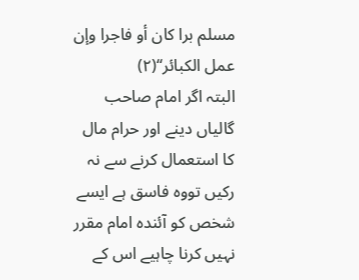مسلم برا کان أو فاجرا وإن عمل الکبائر‘‘(۲)
البتہ اگر امام صاحب گالیاں دینے اور حرام مال کا استعمال کرنے سے نہ رکیں تووہ فاسق ہے ایسے شخص کو آئندہ امام مقرر نہیں کرنا چاہیے اس کے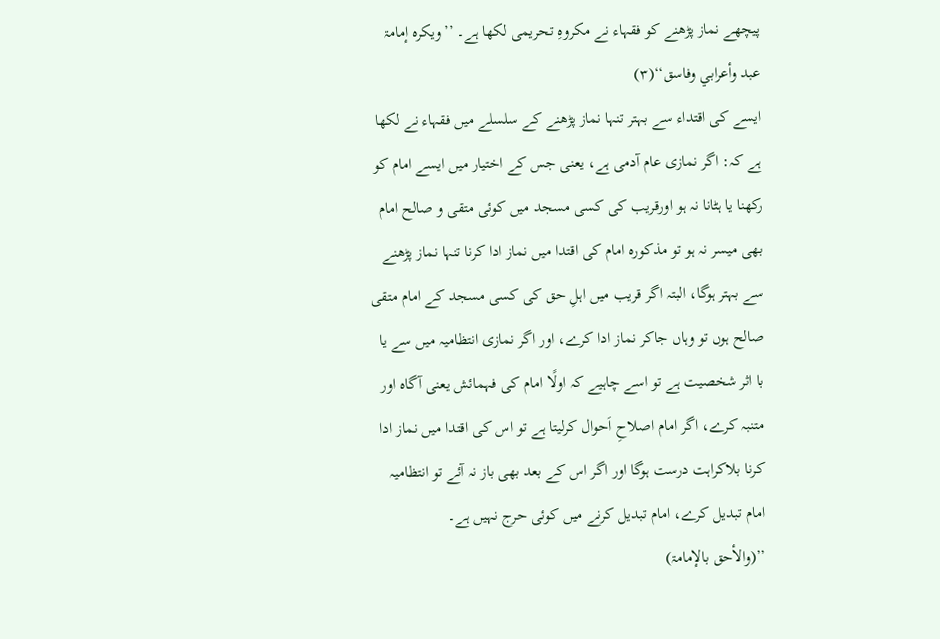پیچھے نماز پڑھنے کو فقہاء نے مکروہِ تحریمی لکھا ہے۔ ’’ویکرہ إمامۃ عبد وأعرابي وفاسق‘‘(۳)
ایسے کی اقتداء سے بہتر تنہا نماز پڑھنے کے سلسلے میں فقہاء نے لکھا ہے کہ: اگر نمازی عام آدمی ہے، یعنی جس کے اختیار میں ایسے امام کو رکھنا یا ہٹانا نہ ہو اورقریب کی کسی مسجد میں کوئی متقی و صالح امام بھی میسر نہ ہو تو مذکورہ امام کی اقتدا میں نماز ادا کرنا تنہا نماز پڑھنے سے بہتر ہوگا، البتہ اگر قریب میں اہلِ حق کی کسی مسجد کے امام متقی صالح ہوں تو وہاں جاکر نماز ادا کرے، اور اگر نمازی انتظامیہ میں سے یا با اثر شخصیت ہے تو اسے چاہیے کہ اولًا امام کی فہمائش یعنی آگاہ اور متنبہ کرے، اگر امام اصلاحِ اَحوال کرلیتا ہے تو اس کی اقتدا میں نماز ادا کرنا بلاکراہت درست ہوگا اور اگر اس کے بعد بھی باز نہ آئے تو انتظامیہ امام تبدیل کرے، امام تبدیل کرنے میں کوئی حرج نہیں ہے۔
’’(والأحق بالإمامۃ)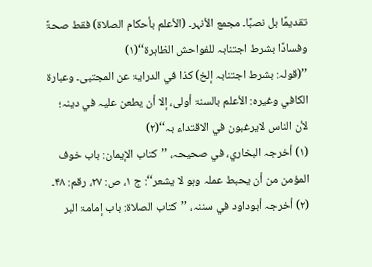تقدیمًا بل نصبًا۔ مجمع الأنہر۔ (الأعلم بأحکام الصلاۃ) فقط صحۃً وفسادًا بشرط اجتنابہ للفواحش الظاہرۃ‘‘(۱)
’’(قولہ: بشرط اجتنابہ إلخ) کذا في الدرایۃ عن المجتبی۔ وعبارۃ الکافي وغیرہ: الأعلم بالسنۃ أولی، إلا أن یطعن علیہ في دینہ؛ لأن الناس لایرغبون في الاقتداء بہ‘‘(۲)
(۱) أخرجہ البخاري، في صحیحہ، ’’کتاب الإیمان: باب خوف المؤمن من أن یحبط عملہ وہو لا یشعر‘‘: ج ۱، ص: ۲۷، رقم: ۴۸۔
(۲) أخرجہ أبوداود في سننہ، ’’کتاب الصلاۃ: باب إمامۃ البر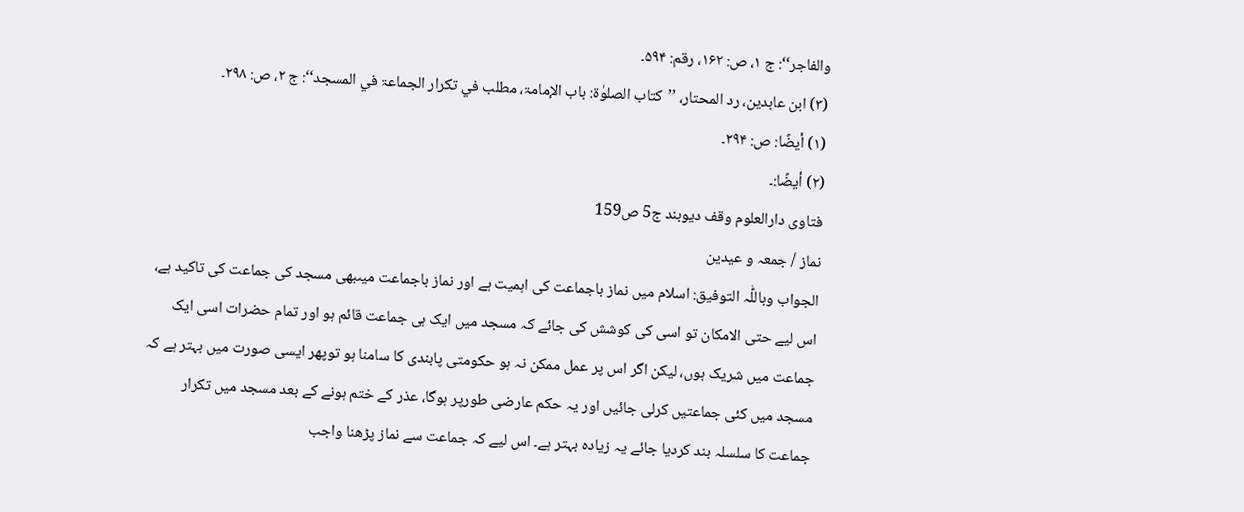والفاجر‘‘: ج ۱، ص: ۱۶۲، رقم: ۵۹۴۔
(۳) ابن عابدین، رد المحتار، ’’کتاب الصلوٰۃ: باب الإمامۃ، مطلب في تکرار الجماعۃ في المسجد‘‘: ج ۲، ص: ۲۹۸۔
(۱) أیضًا: ص: ۲۹۴۔
(۲) أیضًا:۔
فتاوی دارالعلوم وقف دیوبند ج5 ص159
نماز / جمعہ و عیدین
الجواب وباللّٰہ التوفیق: اسلام میں نماز باجماعت کی اہمیت ہے اور نماز باجماعت میںبھی مسجد کی جماعت کی تاکید ہے، اس لیے حتی الامکان تو اسی کی کوشش کی جائے کہ مسجد میں ایک ہی جماعت قائم ہو اور تمام حضرات اسی ایک جماعت میں شریک ہوں، لیکن اگر اس پر عمل ممکن نہ ہو حکومتی پابندی کا سامنا ہو توپھر ایسی صورت میں بہتر ہے کہ مسجد میں کئی جماعتیں کرلی جائیں اور یہ حکم عارضی طورپر ہوگا، عذر کے ختم ہونے کے بعد مسجد میں تکرار جماعت کا سلسلہ بند کردیا جائے یہ زیادہ بہتر ہے۔ اس لیے کہ جماعت سے نماز پڑھنا واجب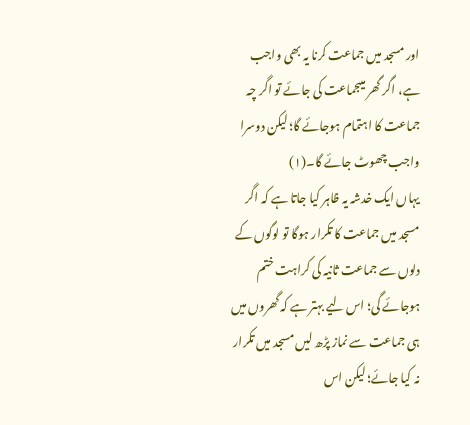اور مسجد میں جماعت کرنا یہ بھی واجب ہے، اگر گھر میںجماعت کی جائے تو اگر چہ جماعت کا اہتمام ہوجائے گا؛ لیکن دوسرا واجب چھوٹ جائے گا۔(۱)
یہاں ایک خدشہ یہ ظاہر کیا جاتا ہے کہ اگر مسجد میں جماعت کا تکرار ہوگا تو لوگوں کے دلوں سے جماعت ثانیہ کی کراہت ختم ہوجائے گی؛ اس لیے بہتر ہے کہ گھروں میں ہی جماعت سے نماز پڑھ لیں مسجد میں تکرار نہ کیا جائے؛ لیکن اس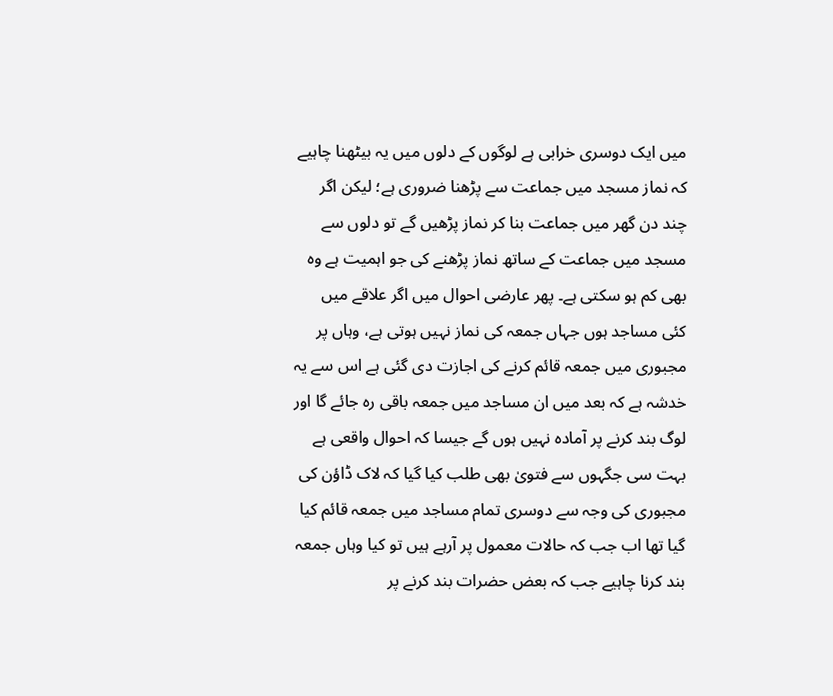میں ایک دوسری خرابی ہے لوگوں کے دلوں میں یہ بیٹھنا چاہیے کہ نماز مسجد میں جماعت سے پڑھنا ضروری ہے؛ لیکن اگر چند دن گھر میں جماعت بنا کر نماز پڑھیں گے تو دلوں سے مسجد میں جماعت کے ساتھ نماز پڑھنے کی جو اہمیت ہے وہ بھی کم ہو سکتی ہے۔ پھر عارضی احوال میں اگر علاقے میں کئی مساجد ہوں جہاں جمعہ کی نماز نہیں ہوتی ہے، وہاں پر مجبوری میں جمعہ قائم کرنے کی اجازت دی گئی ہے اس سے یہ خدشہ ہے کہ بعد میں ان مساجد میں جمعہ باقی رہ جائے گا اور لوگ بند کرنے پر آمادہ نہیں ہوں گے جیسا کہ احوال واقعی ہے بہت سی جگہوں سے فتویٰ بھی طلب کیا گیا کہ لاک ڈاؤن کی مجبوری کی وجہ سے دوسری تمام مساجد میں جمعہ قائم کیا گیا تھا اب جب کہ حالات معمول پر آرہے ہیں تو کیا وہاں جمعہ بند کرنا چاہیے جب کہ بعض حضرات بند کرنے پر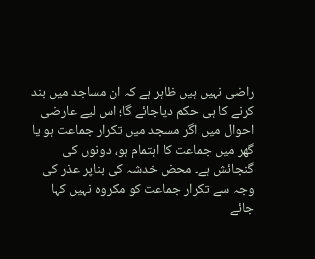راضی نہیں ہیں ظاہر ہے کہ ان مساجد میں بند کرنے کا ہی حکم دیاجائے گا؛ اس لیے عارضی احوال میں اگر مسجد میں تکرار جماعت ہو یا گھر میں جماعت کا اہتمام ہو، دونوں کی گنجائش ہے۔ محض خدشہ کی بناپر عذر کی وجہ سے تکرار جماعت کو مکروہ نہیں کہا جائے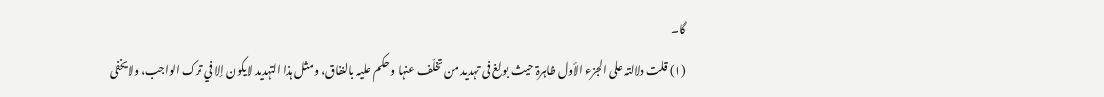گا۔
(۱) قلت دلالتہ علی الجزء الأول ظاہرۃ حیث بولغ فی تہدید من تخلّف عنہا وحکم علیہ بالنفاق، ومثل ہذا التہدید لایکون إلا في ترک الواجب، ولایخفی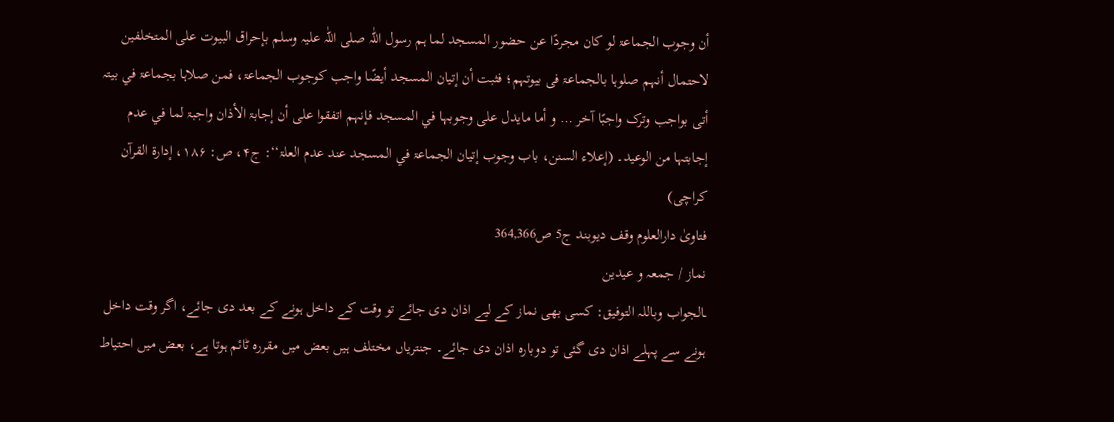أن وجوب الجماعۃ لو کان مجردًا عن حضور المسجد لما ہم رسول اللّٰہ صلی اللّٰہ علیہ وسلم بإحراق البیوت علی المتخلفین لاحتمال أنہم صلوہا بالجماعۃ فی بیوتہم؛ فثبت أن إتیان المسجد أیضًا واجب کوجوب الجماعۃ، فمن صلاہا بجماعۃ في بیتہ أتی بواجب وترک واجبًا آخر … و أما مایدل علی وجوبہا في المسجد فإنہم اتفقوا علی أن إجابۃ الأذان واجبۃ لما في عدم إجابتہا من الوعید۔ (إعلاء السنن، باب وجوب إتیان الجماعۃ في المسجد عند عدم العلۃ‘‘: ج۴، ص: ۱۸۶، إدارۃ القرآن کراچی)
فتاویٰ دارالعلوم وقف دیوبند ج5 ص364,366
نماز / جمعہ و عیدین
ـالجواب وباللہ التوفیق: کسی بھی نماز کے لیے اذان دی جائے تو وقت کے داخل ہونے کے بعد دی جائے، اگر وقت داخل ہونے سے پہلے اذان دی گئی تو دوبارہ اذان دی جائے۔ جنتریاں مختلف ہیں بعض میں مقررہ ٹائم ہوتا ہے، بعض میں احتیاط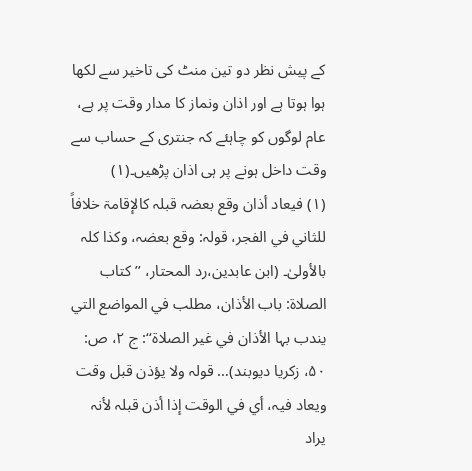کے پیش نظر دو تین منٹ کی تاخیر سے لکھا ہوا ہوتا ہے اور اذان ونماز کا مدار وقت پر ہے، عام لوگوں کو چاہئے کہ جنتری کے حساب سے وقت داخل ہونے پر ہی اذان پڑھیں۔(۱)
(۱) فیعاد أذان وقع بعضہ قبلہ کالإقامۃ خلافاً للثاني في الفجر، قولہ: وقع بعضہ، وکذا کلہ بالأولیٰ۔ (ابن عابدین،رد المحتار، ’’کتاب الصلاۃ: باب الأذان، مطلب في المواضع التي یندب بہا الأذان في غیر الصلاۃ‘‘: ج ۲، ص: ۵۰، زکریا دیوبند)… قولہ ولا یؤذن قبل وقت ویعاد فیہ، أي في الوقت إذا أذن قبلہ لأنہ یراد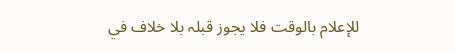للإعلام بالوقت فلا یجوز قبلہ بلا خلاف في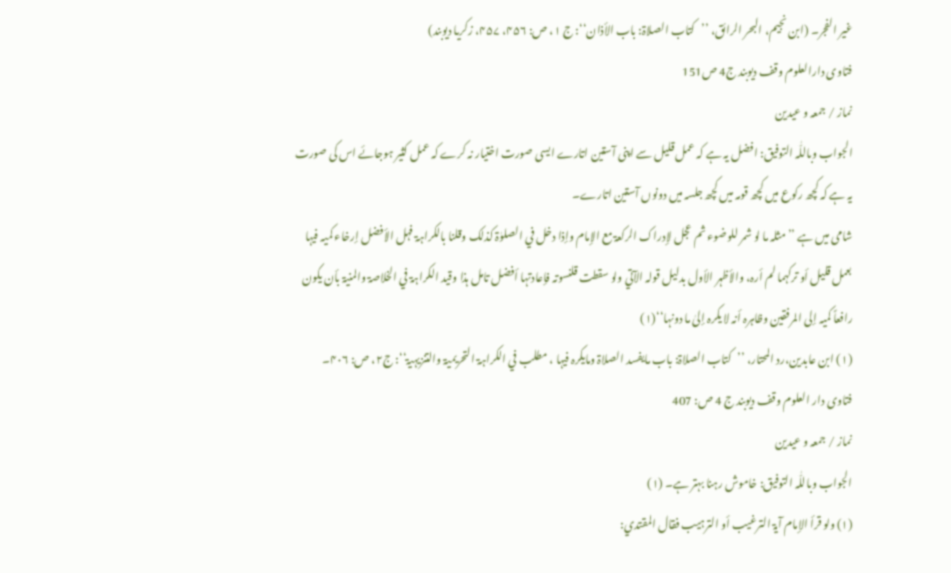غیر الفجر۔ (ابن نجیم، البحر الرائق، ’’کتاب الصلاۃ: باب الأذان‘‘: ج ۱، ص: ۴۵۶، ۴۵۷، زکریا دیوبند)
فتاوی دارالعلوم وقف دیوبند ج4 ص151
نماز / جمعہ و عیدین
الجواب وباللّٰہ التوفیق: افضل یہ ہے کہ عمل قلیل سے اپنی آستین اتارے ایسی صورت اختیار نہ کرے کہ عمل کثیر ہوجائے اس کی صورت یہ ہے کہ کچھ رکوع میں کچھ قومہ میں کچھ جلسہ میں دونوں آستین اتارے۔
شامی میں ہے ’’مثلہ ما لو شمر للوضوء ثم عجل لإدراک الرکعۃ مع الإمام وإذا دخل في الصلوٰۃ کذلک وقلنا بالکراہۃ فہل الأفضل إرخاء کمیہ فیہا بعمل قلیل أو ترکہما لم أرہ، والأظہر الأول بدلیل قولہ الآتي ولو سقطت قلنسوتہ فإعادتہا أفضل تامل ہذا وقید الکراہۃ في الخلاصۃ والمنیۃ بأن یکون رافعاً کمیہ إلی المرفقین وظاہرہ أنہ لا یکرہ إلیٰ ما دونہا‘‘(۱)
(۱) ابن عابدین،رد المحتار، ’’کتاب الصلاۃ: باب مایفسد الصلاۃ ومایکرہ فیہا ، مطلب في الکراہۃ التحریمیۃ والتنزیہیۃ‘‘: ج۲، ص: ۴۰۶۔
فتاوى دار العلوم وقف ديوبند ج 4 ص: 407
نماز / جمعہ و عیدین
الجواب وباللّٰہ التوفیق: خاموش رہنا بہتر ہے۔ (۱)
(۱) ولو قرأ الإمام آیۃ الترغیب أو الترہیب فقال المقتدي: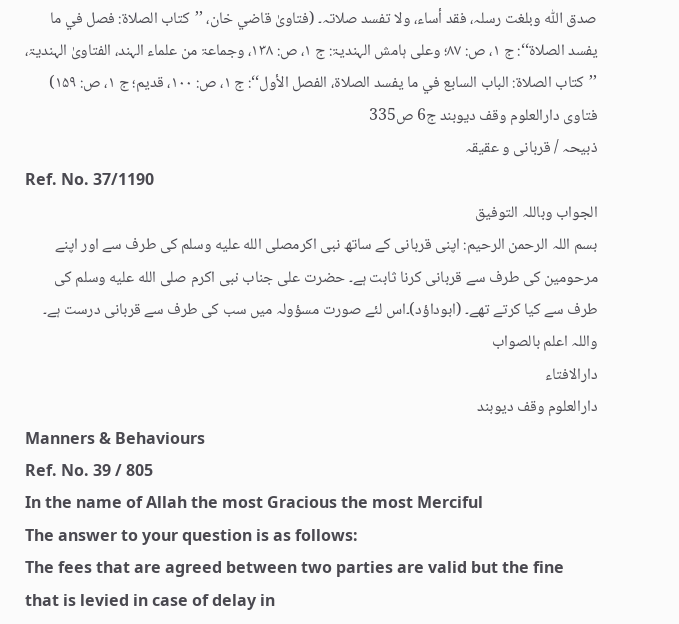صدق اللّٰہ وبلغت رسلہ، فقد أساء، ولا تفسد صلاتہ۔ (فتاویٰ قاضي خان، ’’کتاب الصلاۃ: فصل في ما یفسد الصلاۃ‘‘: ج ۱، ص: ۸۷؛ وعلی ہامش الہندیۃ: ج ۱، ص: ۱۳۸، وجماعۃ من علماء الہند، الفتاویٰ الہندیۃ، ’’کتاب الصلاۃ: الباب السابع في ما یفسد الصلاۃ، الفصل الأول‘‘: ج ۱، ص: ۱۰۰، قدیم؛ ج ۱، ص: ۱۵۹)
فتاوی دارالعلوم وقف دیوبند ج6 ص335
ذبیحہ / قربانی و عقیقہ
Ref. No. 37/1190
الجواب وباللہ التوفیق
بسم اللہ الرحمن الرحیم: اپنی قربانی کے ساتھ نبی اکرمصلى الله عليه وسلم کی طرف سے اور اپنے مرحومین کی طرف سے قربانی کرنا ثابت ہے۔ حضرت علی جناب نبی اکرم صلى الله عليه وسلم کی طرف سے کیا کرتے تھے۔ (ابوداؤد)۔اس لئے صورت مسؤولہ میں سب کی طرف سے قربانی درست ہے۔ واللہ اعلم بالصواب
دارالافتاء
دارالعلوم وقف دیوبند
Manners & Behaviours
Ref. No. 39 / 805
In the name of Allah the most Gracious the most Merciful
The answer to your question is as follows:
The fees that are agreed between two parties are valid but the fine that is levied in case of delay in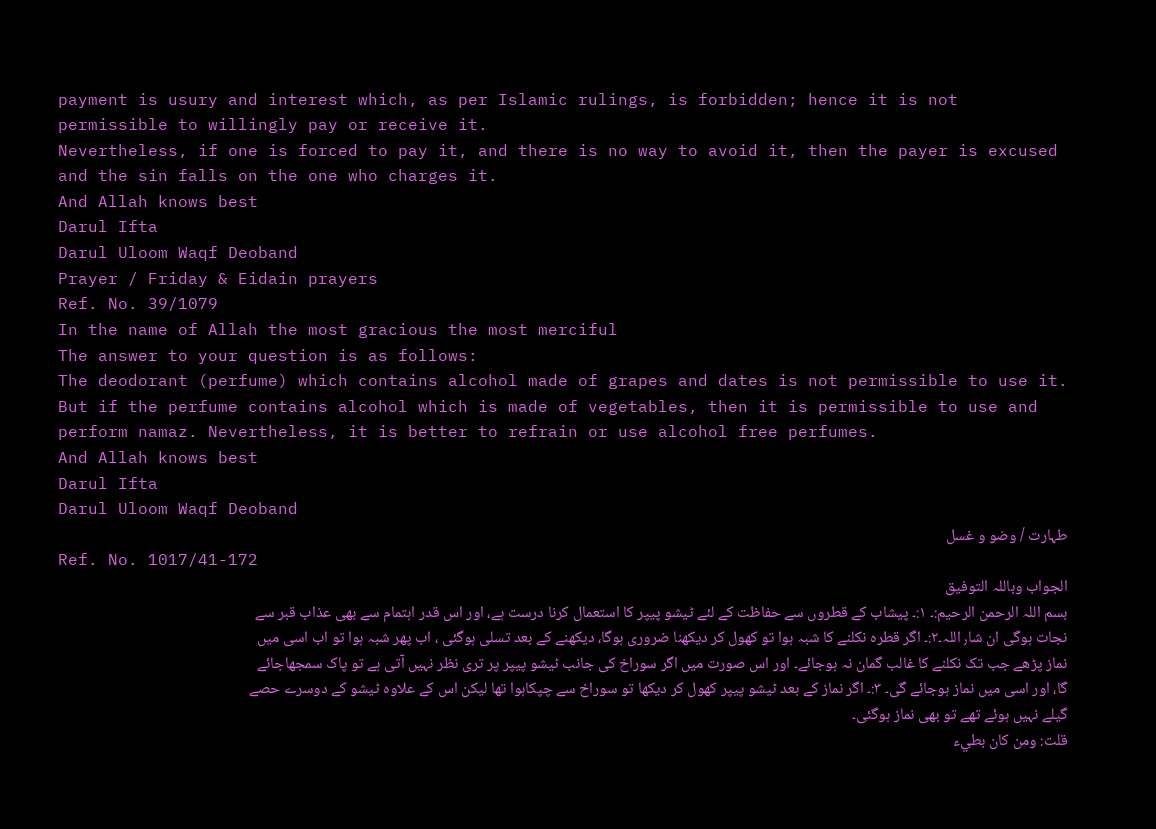payment is usury and interest which, as per Islamic rulings, is forbidden; hence it is not permissible to willingly pay or receive it.
Nevertheless, if one is forced to pay it, and there is no way to avoid it, then the payer is excused and the sin falls on the one who charges it.
And Allah knows best
Darul Ifta
Darul Uloom Waqf Deoband
Prayer / Friday & Eidain prayers
Ref. No. 39/1079
In the name of Allah the most gracious the most merciful
The answer to your question is as follows:
The deodorant (perfume) which contains alcohol made of grapes and dates is not permissible to use it. But if the perfume contains alcohol which is made of vegetables, then it is permissible to use and perform namaz. Nevertheless, it is better to refrain or use alcohol free perfumes.
And Allah knows best
Darul Ifta
Darul Uloom Waqf Deoband
طہارت / وضو و غسل
Ref. No. 1017/41-172
الجواب وباللہ التوفیق
بسم اللہ الرحمن الرحیم:۔ ۱:۔ پیشاب کے قطروں سے حفاظت کے لئے ٹیشو پیپر کا استعمال کرنا درست ہے، اور اس قدر اہتمام سے بھی عذاب قبر سے نجات ہوگی ان شا٫ اللہ۔۲:۔ اگر قطرہ نکلنے کا شبہ ہوا تو کھول کر دیکھنا ضروری ہوگا، دیکھنے کے بعد تسلی ہوگئی ، اب پھر شبہ ہوا تو اب اسی میں نماز پڑھے جب تک نکلنے کا غالب گمان نہ ہوجائے۔ اور اس صورت میں اگر سوراخ کی جانب ٹیشو پیپر پر تری نظر نہیں آتی ہے تو پاک سمجھاجائے گا، اور اسی میں نماز ہوجائے گی۔ ۳:۔ اگر نماز کے بعد ٹیشو پیپر کھول کر دیکھا تو سوراخ سے چپکاہوا تھا لیکن اس کے علاوہ ٹیشو کے دوسرے حصے گیلے نہیں ہوئے تھے تو بھی نماز ہوگئی۔
قلت: ومن كان بطيء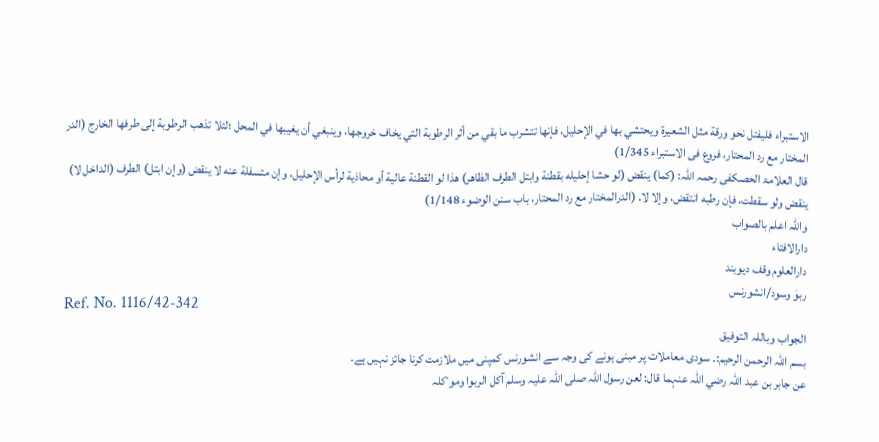الاستبراء فليفتل نحو ورقة مثل الشعيرة ويحتشي بها في الإحليل، فإنها تتشرب ما بقي من أثر الرطوبة التي يخاف خروجها، وينبغي أن يغيبها في المحل ؛لئلا تذهب الرطوبة إلى طرفها الخارج (الدر المختار مع رد المحتار، فروع فی الاستبراء 1/345)
قال العلامۃ الحصکفی رحمہ اللہ: (كما) ينقض (لو حشا إحليله بقطنة وابتل الطرف الظاهر) هذا لو القطنة عالية أو محاذية لرأس الإحليل، وإن متسفلة عنه لا ينقض (وإن ابتل) الطرف (الداخل لا) ينقض ولو سقطت، فإن رطبه انتقض، وإلا لا. (الدرالمختار مع رد المحتار، باب سنن الوضوء 1/148)
واللہ اعلم بالصواب
دارالافتاء
دارالعلوم وقف دیوبند
ربوٰ وسود/انشورنس
Ref. No. 1116/42-342
الجواب وباللہ التوفیق
بسم اللہ الرحمن الرحیم:۔ سودی معاملات پر مبنی ہونے کی وجہ سے انشورنس کمپنی میں ملازمت کرنا جائز نہیں ہے۔
عن جابر بن عبد اللّٰہ رضي اللّٰہ عنہما قال: لعن رسول اللّٰہ صلی اللّٰہ علیہ وسلم آکل الربوا وموٴکلہ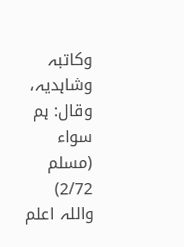وکاتبہ وشاہدیہ، وقال: ہم سواء (مسلم 2/72)
واللہ اعلم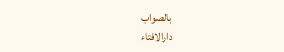بالصواب
دارالافتاء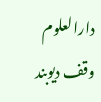دارالعلوم وقف دیوبند